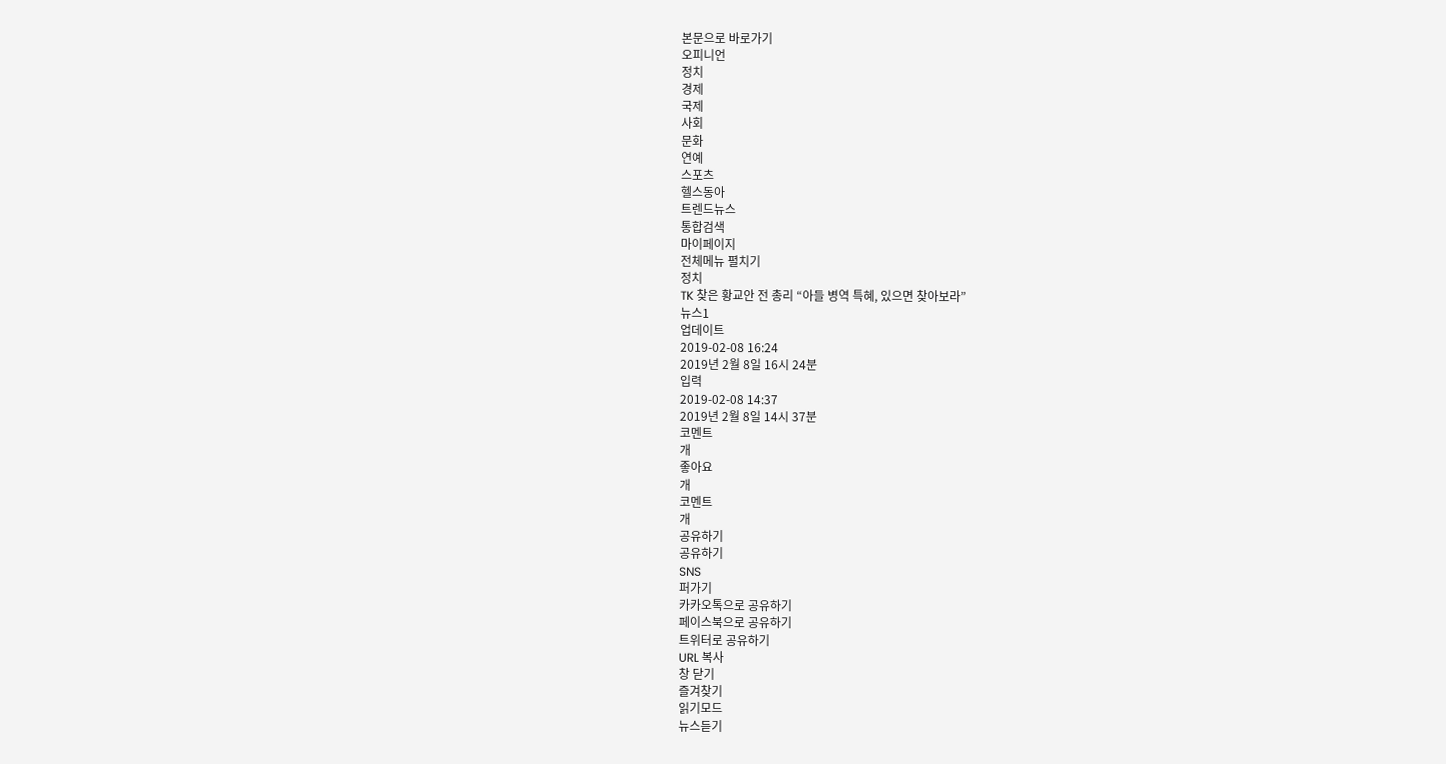본문으로 바로가기
오피니언
정치
경제
국제
사회
문화
연예
스포츠
헬스동아
트렌드뉴스
통합검색
마이페이지
전체메뉴 펼치기
정치
TK 찾은 황교안 전 총리 “아들 병역 특혜, 있으면 찾아보라”
뉴스1
업데이트
2019-02-08 16:24
2019년 2월 8일 16시 24분
입력
2019-02-08 14:37
2019년 2월 8일 14시 37분
코멘트
개
좋아요
개
코멘트
개
공유하기
공유하기
SNS
퍼가기
카카오톡으로 공유하기
페이스북으로 공유하기
트위터로 공유하기
URL 복사
창 닫기
즐겨찾기
읽기모드
뉴스듣기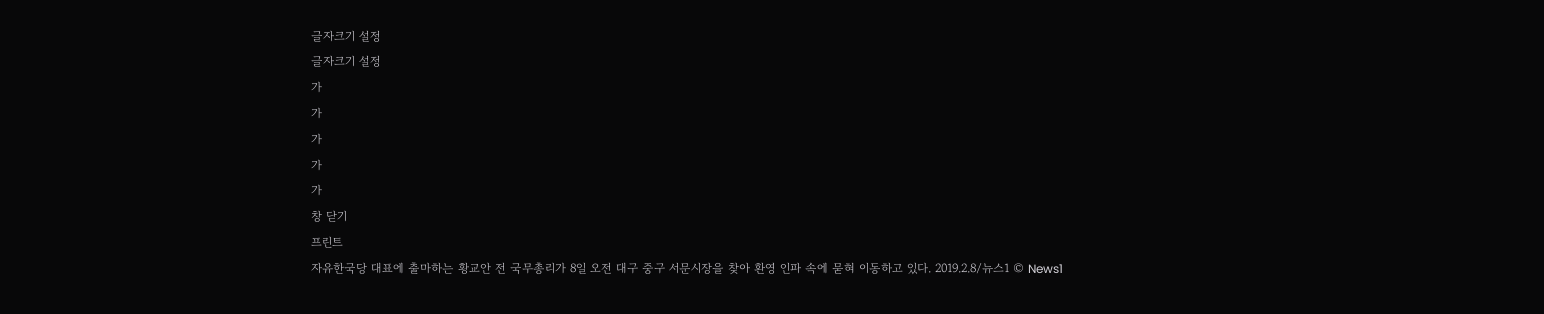글자크기 설정
글자크기 설정
가
가
가
가
가
창 닫기
프린트
자유한국당 대표에 출마하는 황교안 전 국무총리가 8일 오전 대구 중구 서문시장을 찾아 환영 인파 속에 묻혀 이동하고 있다. 2019.2.8/뉴스1 © News1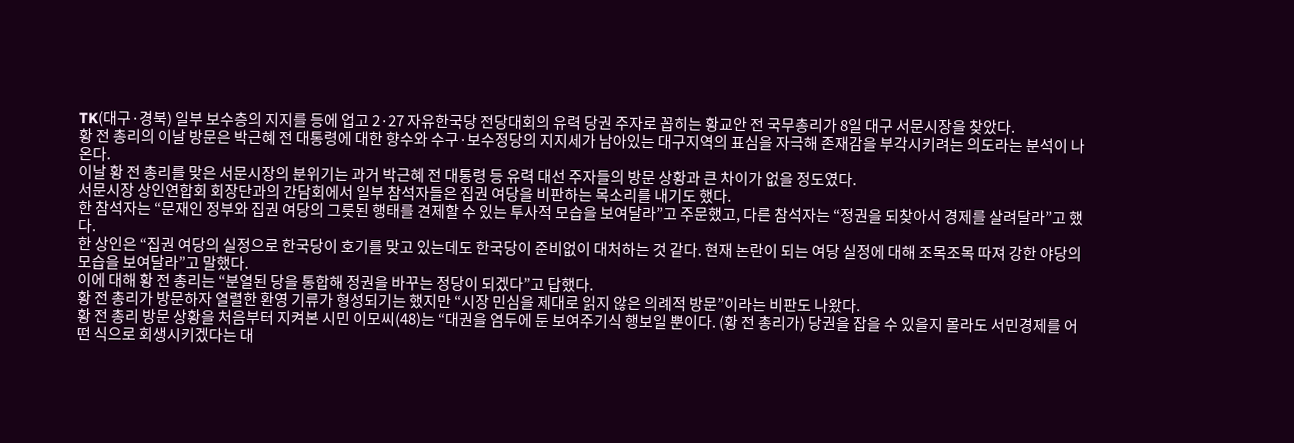TK(대구·경북) 일부 보수층의 지지를 등에 업고 2·27 자유한국당 전당대회의 유력 당권 주자로 꼽히는 황교안 전 국무총리가 8일 대구 서문시장을 찾았다.
황 전 총리의 이날 방문은 박근혜 전 대통령에 대한 향수와 수구·보수정당의 지지세가 남아있는 대구지역의 표심을 자극해 존재감을 부각시키려는 의도라는 분석이 나온다.
이날 황 전 총리를 맞은 서문시장의 분위기는 과거 박근혜 전 대통령 등 유력 대선 주자들의 방문 상황과 큰 차이가 없을 정도였다.
서문시장 상인연합회 회장단과의 간담회에서 일부 참석자들은 집권 여당을 비판하는 목소리를 내기도 했다.
한 참석자는 “문재인 정부와 집권 여당의 그릇된 행태를 견제할 수 있는 투사적 모습을 보여달라”고 주문했고, 다른 참석자는 “정권을 되찾아서 경제를 살려달라”고 했다.
한 상인은 “집권 여당의 실정으로 한국당이 호기를 맞고 있는데도 한국당이 준비없이 대처하는 것 같다. 현재 논란이 되는 여당 실정에 대해 조목조목 따져 강한 야당의 모습을 보여달라”고 말했다.
이에 대해 황 전 총리는 “분열된 당을 통합해 정권을 바꾸는 정당이 되겠다”고 답했다.
황 전 총리가 방문하자 열렬한 환영 기류가 형성되기는 했지만 “시장 민심을 제대로 읽지 않은 의례적 방문”이라는 비판도 나왔다.
황 전 총리 방문 상황을 처음부터 지켜본 시민 이모씨(48)는 “대권을 염두에 둔 보여주기식 행보일 뿐이다. (황 전 총리가) 당권을 잡을 수 있을지 몰라도 서민경제를 어떤 식으로 회생시키겠다는 대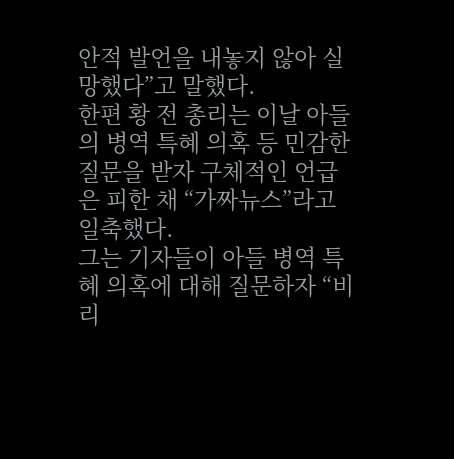안적 발언을 내놓지 않아 실망했다”고 말했다.
한편 황 전 총리는 이날 아들의 병역 특혜 의혹 등 민감한 질문을 받자 구체적인 언급은 피한 채 “가짜뉴스”라고 일축했다.
그는 기자들이 아들 병역 특혜 의혹에 대해 질문하자 “비리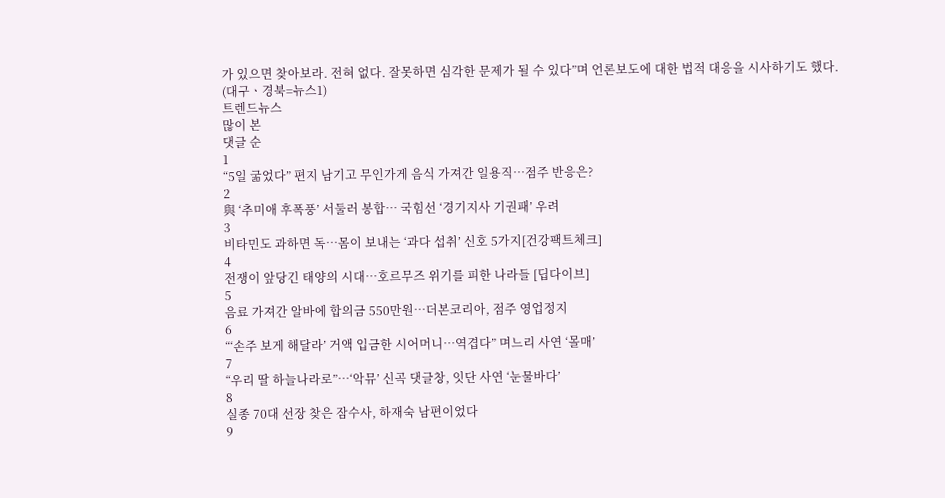가 있으면 찾아보라. 전혀 없다. 잘못하면 심각한 문제가 될 수 있다”며 언론보도에 대한 법적 대응을 시사하기도 했다.
(대구ㆍ경북=뉴스1)
트렌드뉴스
많이 본
댓글 순
1
“5일 굶었다” 편지 남기고 무인가게 음식 가져간 일용직…점주 반응은?
2
與 ‘추미애 후폭풍’ 서둘러 봉합… 국힘선 ‘경기지사 기권패’ 우려
3
비타민도 과하면 독…몸이 보내는 ‘과다 섭취’ 신호 5가지[건강팩트체크]
4
전쟁이 앞당긴 태양의 시대…호르무즈 위기를 피한 나라들 [딥다이브]
5
음료 가져간 알바에 합의금 550만원…더본코리아, 점주 영업정지
6
“‘손주 보게 해달라’ 거액 입금한 시어머니…역겹다” 며느리 사연 ‘몰매’
7
“우리 딸 하늘나라로”…‘악뮤’ 신곡 댓글창, 잇단 사연 ‘눈물바다’
8
실종 70대 선장 찾은 잠수사, 하재숙 남편이었다
9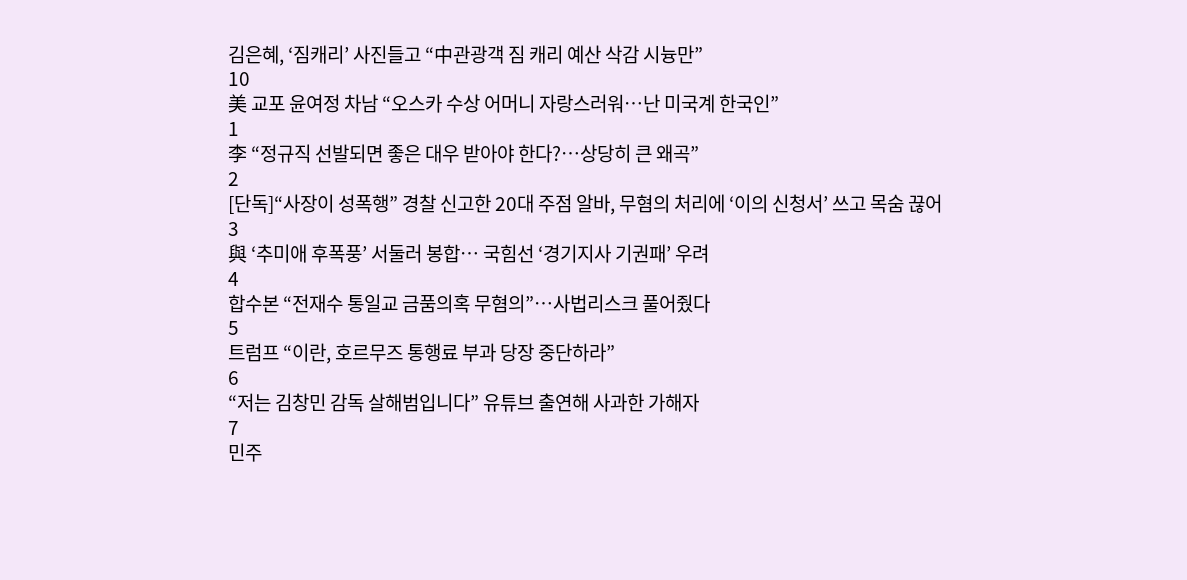김은혜, ‘짐캐리’ 사진들고 “中관광객 짐 캐리 예산 삭감 시늉만”
10
美 교포 윤여정 차남 “오스카 수상 어머니 자랑스러워…난 미국계 한국인”
1
李 “정규직 선발되면 좋은 대우 받아야 한다?…상당히 큰 왜곡”
2
[단독]“사장이 성폭행” 경찰 신고한 20대 주점 알바, 무혐의 처리에 ‘이의 신청서’ 쓰고 목숨 끊어
3
與 ‘추미애 후폭풍’ 서둘러 봉합… 국힘선 ‘경기지사 기권패’ 우려
4
합수본 “전재수 통일교 금품의혹 무혐의”…사법리스크 풀어줬다
5
트럼프 “이란, 호르무즈 통행료 부과 당장 중단하라”
6
“저는 김창민 감독 살해범입니다” 유튜브 출연해 사과한 가해자
7
민주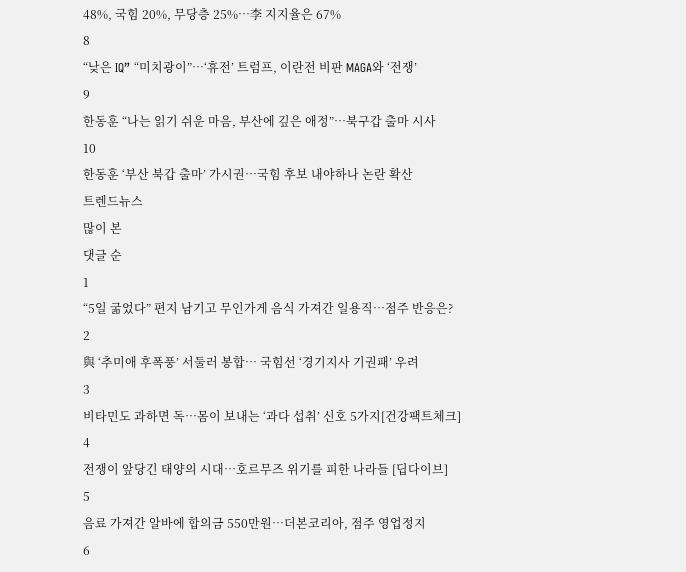48%, 국힘 20%, 무당층 25%…李 지지율은 67%
8
“낮은 IQ” “미치광이”…‘휴전’ 트럼프, 이란전 비판 MAGA와 ‘전쟁’
9
한동훈 “나는 읽기 쉬운 마음, 부산에 깊은 애정”…북구갑 출마 시사
10
한동훈 ‘부산 북갑 출마’ 가시권…국힘 후보 내야하나 논란 확산
트렌드뉴스
많이 본
댓글 순
1
“5일 굶었다” 편지 남기고 무인가게 음식 가져간 일용직…점주 반응은?
2
與 ‘추미애 후폭풍’ 서둘러 봉합… 국힘선 ‘경기지사 기권패’ 우려
3
비타민도 과하면 독…몸이 보내는 ‘과다 섭취’ 신호 5가지[건강팩트체크]
4
전쟁이 앞당긴 태양의 시대…호르무즈 위기를 피한 나라들 [딥다이브]
5
음료 가져간 알바에 합의금 550만원…더본코리아, 점주 영업정지
6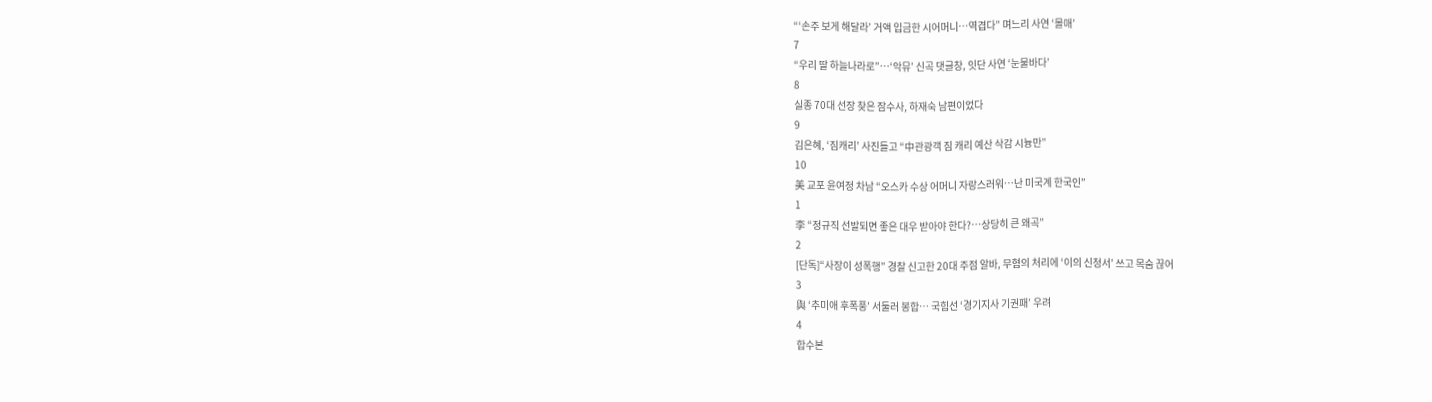“‘손주 보게 해달라’ 거액 입금한 시어머니…역겹다” 며느리 사연 ‘몰매’
7
“우리 딸 하늘나라로”…‘악뮤’ 신곡 댓글창, 잇단 사연 ‘눈물바다’
8
실종 70대 선장 찾은 잠수사, 하재숙 남편이었다
9
김은혜, ‘짐캐리’ 사진들고 “中관광객 짐 캐리 예산 삭감 시늉만”
10
美 교포 윤여정 차남 “오스카 수상 어머니 자랑스러워…난 미국계 한국인”
1
李 “정규직 선발되면 좋은 대우 받아야 한다?…상당히 큰 왜곡”
2
[단독]“사장이 성폭행” 경찰 신고한 20대 주점 알바, 무혐의 처리에 ‘이의 신청서’ 쓰고 목숨 끊어
3
與 ‘추미애 후폭풍’ 서둘러 봉합… 국힘선 ‘경기지사 기권패’ 우려
4
합수본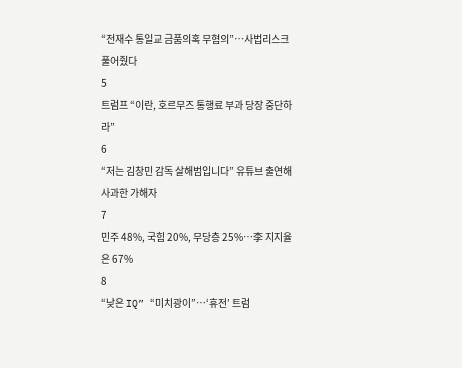“전재수 통일교 금품의혹 무혐의”…사법리스크 풀어줬다
5
트럼프 “이란, 호르무즈 통행료 부과 당장 중단하라”
6
“저는 김창민 감독 살해범입니다” 유튜브 출연해 사과한 가해자
7
민주 48%, 국힘 20%, 무당층 25%…李 지지율은 67%
8
“낮은 IQ” “미치광이”…‘휴전’ 트럼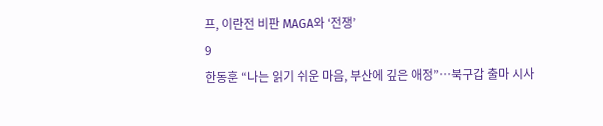프, 이란전 비판 MAGA와 ‘전쟁’
9
한동훈 “나는 읽기 쉬운 마음, 부산에 깊은 애정”…북구갑 출마 시사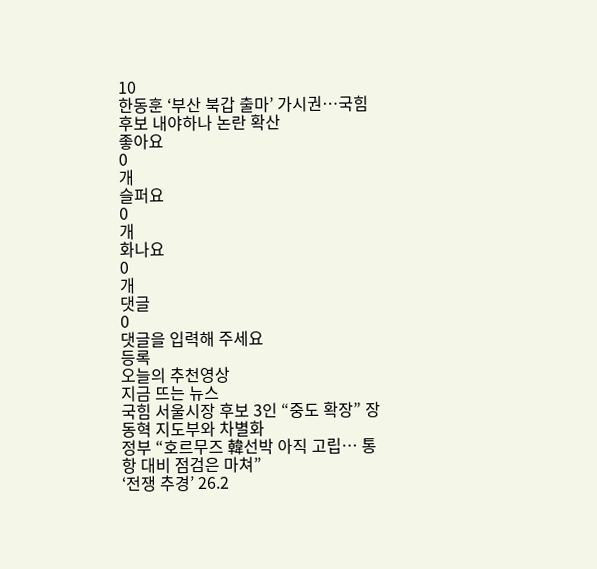10
한동훈 ‘부산 북갑 출마’ 가시권…국힘 후보 내야하나 논란 확산
좋아요
0
개
슬퍼요
0
개
화나요
0
개
댓글
0
댓글을 입력해 주세요
등록
오늘의 추천영상
지금 뜨는 뉴스
국힘 서울시장 후보 3인 “중도 확장” 장동혁 지도부와 차별화
정부 “호르무즈 韓선박 아직 고립… 통항 대비 점검은 마쳐”
‘전쟁 추경’ 26.2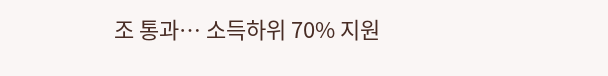조 통과… 소득하위 70% 지원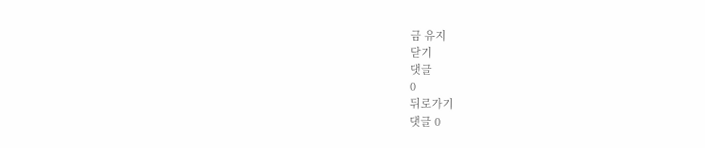금 유지
닫기
댓글
0
뒤로가기
댓글 0